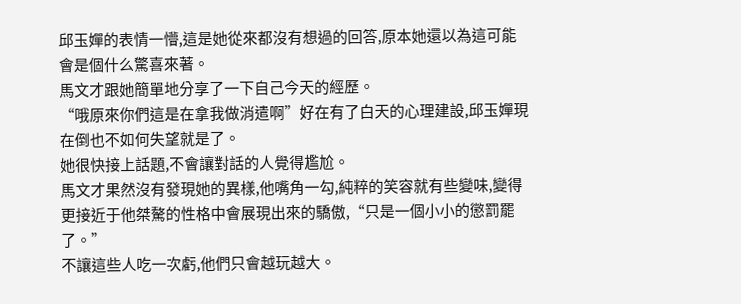邱玉嬋的表情一懵,這是她從來都沒有想過的回答,原本她還以為這可能會是個什么驚喜來著。
馬文才跟她簡單地分享了一下自己今天的經歷。
“哦原來你們這是在拿我做消遣啊”好在有了白天的心理建設,邱玉嬋現在倒也不如何失望就是了。
她很快接上話題,不會讓對話的人覺得尷尬。
馬文才果然沒有發現她的異樣,他嘴角一勾,純粹的笑容就有些變味,變得更接近于他桀驁的性格中會展現出來的驕傲,“只是一個小小的懲罰罷了。”
不讓這些人吃一次虧,他們只會越玩越大。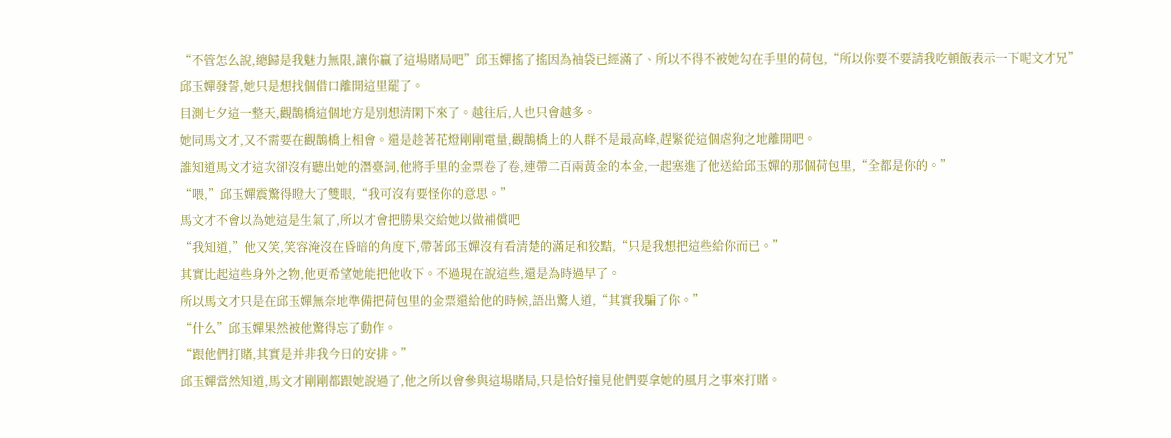“不管怎么說,總歸是我魅力無限,讓你贏了這場賭局吧”邱玉嬋搖了搖因為袖袋已經滿了、所以不得不被她勾在手里的荷包,“所以你要不要請我吃頓飯表示一下呢文才兄”
邱玉嬋發誓,她只是想找個借口離開這里罷了。
目測七夕這一整天,觀鵲橋這個地方是別想清閑下來了。越往后,人也只會越多。
她同馬文才,又不需要在觀鵲橋上相會。還是趁著花燈剛剛電量,觀鵲橋上的人群不是最高峰,趕緊從這個虐狗之地離開吧。
誰知道馬文才這次卻沒有聽出她的潛臺詞,他將手里的金票卷了卷,連帶二百兩黃金的本金,一起塞進了他送給邱玉嬋的那個荷包里,“全都是你的。”
“喂,”邱玉嬋震驚得瞪大了雙眼,“我可沒有要怪你的意思。”
馬文才不會以為她這是生氣了,所以才會把勝果交給她以做補償吧
“我知道,”他又笑,笑容淹沒在昏暗的角度下,帶著邱玉嬋沒有看清楚的滿足和狡黠,“只是我想把這些給你而已。”
其實比起這些身外之物,他更希望她能把他收下。不過現在說這些,還是為時過早了。
所以馬文才只是在邱玉嬋無奈地準備把荷包里的金票還給他的時候,語出驚人道,“其實我騙了你。”
“什么”邱玉嬋果然被他驚得忘了動作。
“跟他們打賭,其實是并非我今日的安排。”
邱玉嬋當然知道,馬文才剛剛都跟她說過了,他之所以會參與這場賭局,只是恰好撞見他們要拿她的風月之事來打賭。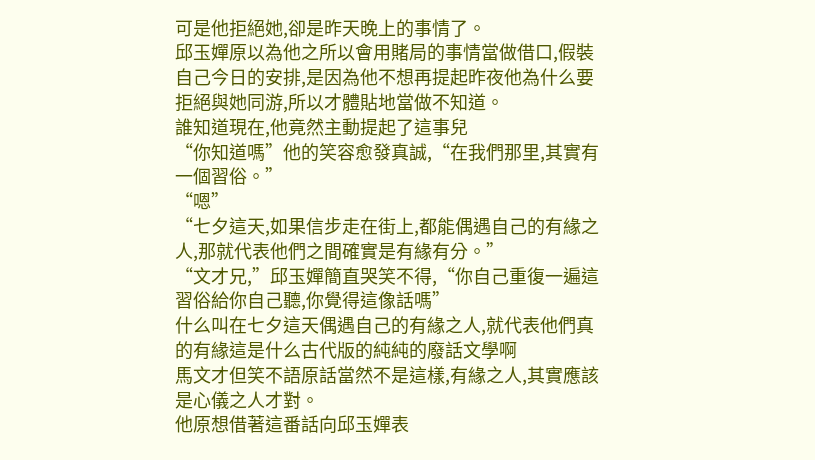可是他拒絕她,卻是昨天晚上的事情了。
邱玉嬋原以為他之所以會用賭局的事情當做借口,假裝自己今日的安排,是因為他不想再提起昨夜他為什么要拒絕與她同游,所以才體貼地當做不知道。
誰知道現在,他竟然主動提起了這事兒
“你知道嗎”他的笑容愈發真誠,“在我們那里,其實有一個習俗。”
“嗯”
“七夕這天,如果信步走在街上,都能偶遇自己的有緣之人,那就代表他們之間確實是有緣有分。”
“文才兄,”邱玉嬋簡直哭笑不得,“你自己重復一遍這習俗給你自己聽,你覺得這像話嗎”
什么叫在七夕這天偶遇自己的有緣之人,就代表他們真的有緣這是什么古代版的純純的廢話文學啊
馬文才但笑不語原話當然不是這樣,有緣之人,其實應該是心儀之人才對。
他原想借著這番話向邱玉嬋表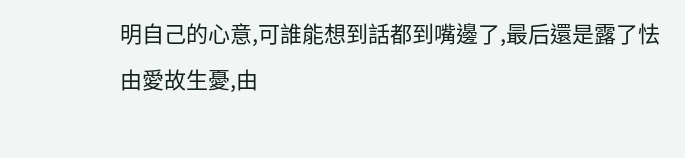明自己的心意,可誰能想到話都到嘴邊了,最后還是露了怯
由愛故生憂,由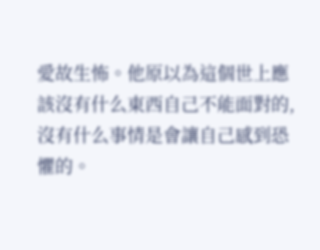愛故生怖。他原以為這個世上應該沒有什么東西自己不能面對的,沒有什么事情是會讓自己感到恐懼的。